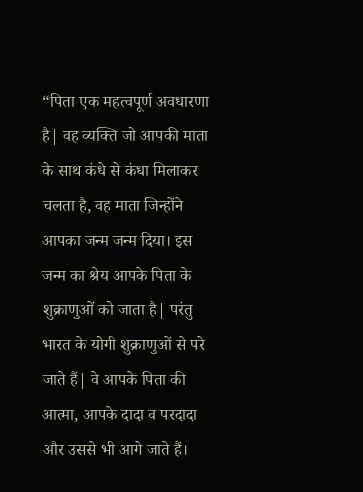“पिता एक महत्वपूर्ण अवधारणा है| वह व्यक्ति जो आपकी माता के साथ कंधे से कंधा मिलाकर चलता है, वह माता जिन्होंने आपका जन्म जन्म दिया। इस जन्म का श्रेय आपके पिता के शुक्राणुओं को जाता है| परंतु भारत के योगी शुक्राणुओं से परे जाते हैं| वे आपके पिता की आत्मा, आपके दादा व परदादा और उससे भी आगे जाते हैं।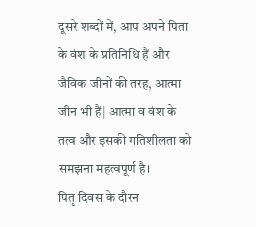दूसरे शब्दों में, आप अपने पिता के वंश के प्रतिनिधि हैं और जैविक जीनों की तरह, आत्मा जीन भी हैं| आत्मा व वंश के तत्व और इसकी गतिशीलता को समझना महत्वपूर्ण है।
पितृ दिवस के दौरन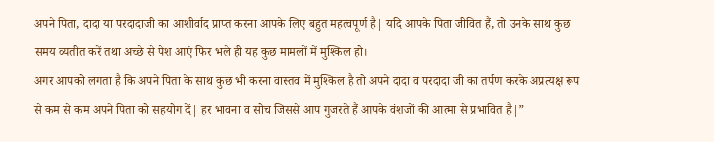अपने पिता, दादा या परदादाजी का आशीर्वाद प्राप्त करना आपके लिए बहुत महत्वपूर्ण है| यदि आपके पिता जीवित हैं, तो उनके साथ कुछ समय व्यतीत करें तथा अच्छे से पेश आएं फिर भले ही यह कुछ मामलों में मुश्किल हो।
अगर आपको लगता है कि अपने पिता के साथ कुछ भी करना वास्तव में मुश्किल है तो अपने दादा व परदादा जी का तर्पण करके अप्रत्यक्ष रूप से कम से कम अपने पिता को सहयोग दें| हर भावना व सोच जिससे आप गुजरते हैं आपके वंशजों की आत्मा से प्रभावित है|”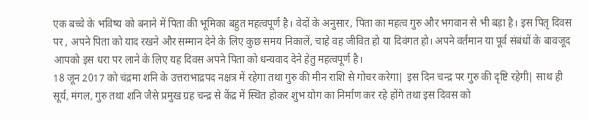एक बच्चे के भविष्य को बनाने में पिता की भूमिका बहुत महत्वपूर्ण है। वेदों के अनुसार, पिता का महत्व गुरु और भगवान से भी बड़ा है। इस पितृ दिवस पर , अपने पिता को याद रखने और सम्मान देने के लिए कुछ समय निकालें, चाहे वह जीवित हो या दिवंगत हो। अपने वर्तमान या पूर्व संबंधों के बावजूद आपको इस धरा पर लाने के लिए यह दिवस अपने पिता को धन्यवाद देने हेतु महत्वपूर्ण है।
18 जून 2017 को चंद्रमा शनि के उत्तराभाद्रपद नक्षत्र में रहेगा तथा गुरु की मीन राशि से गोचर करेगा| इस दिन चन्द्र पर गुरु की दृष्टि रहेगी| साथ ही सूर्य, मंगल, गुरु तथा शनि जैसे प्रमुख ग्रह चन्द्र से केंद्र में स्थित होकर शुभ योग का निर्माण कर रहे होंगे तथा इस दिवस को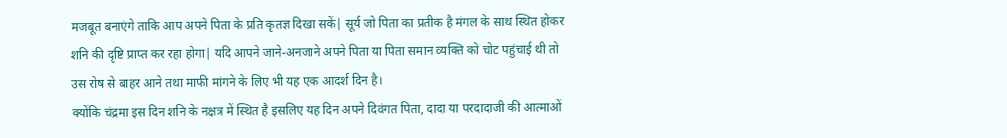मजबूत बनाएंगे ताकि आप अपने पिता के प्रति कृतज्ञ दिखा सकें| सूर्य जो पिता का प्रतीक है मंगल के साथ स्थित होकर शनि की दृष्टि प्राप्त कर रहा होगा| यदि आपने जाने-अनजाने अपने पिता या पिता समान व्यक्ति को चोट पहुंचाई थी तो उस रोष से बाहर आने तथा माफी मांगने के लिए भी यह एक आदर्श दिन है।
क्योंकि चंद्रमा इस दिन शनि के नक्षत्र में स्थित है इसलिए यह दिन अपने दिवंगत पिता, दादा या परदादाजी की आत्माओं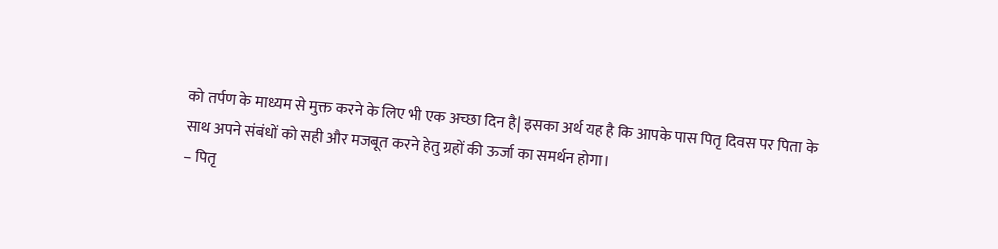को तर्पण के माध्यम से मुक्त करने के लिए भी एक अच्छा दिन है| इसका अर्थ यह है कि आपके पास पितृ दिवस पर पिता के साथ अपने संबंधों को सही और मजबूत करने हेतु ग्रहों की ऊर्जा का समर्थन होगा।
– पितृ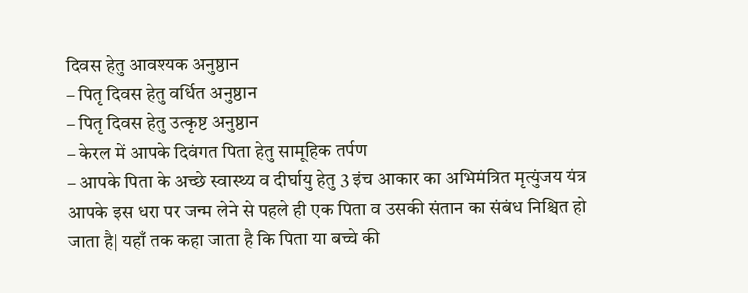दिवस हेतु आवश्यक अनुष्ठान
– पितृ दिवस हेतु वर्धित अनुष्ठान
– पितृ दिवस हेतु उत्कृष्ट अनुष्ठान
– केरल में आपके दिवंगत पिता हेतु सामूहिक तर्पण
– आपके पिता के अच्छे स्वास्थ्य व दीर्घायु हेतु 3 इंच आकार का अभिमंत्रित मृत्युंजय यंत्र
आपके इस धरा पर जन्म लेने से पहले ही एक पिता व उसकी संतान का संबंध निश्चित हो जाता है| यहाँ तक कहा जाता है कि पिता या बच्चे की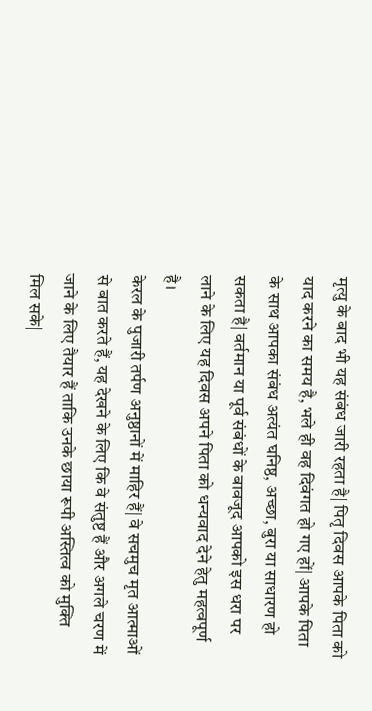मृत्यु के बाद भी यह संबंध जारी रहता है| पितृ दिवस आपके पिता को याद करने का समय है, भले ही वह दिवंगत हो गए हों| आपके पिता के साथ आपका संबंध अत्यंत घनिष्ठ, अच्छा, बुरा या साधारण हो सकता है| वर्तमान या पूर्व संबंधों के बावजूद आपको इस धरा पर लाने के लिए यह दिवस अपने पिता को धन्यवाद देने हेतु महत्वपूर्ण है।
केरल के पुजारी तर्पण अनुष्ठानों में माहिर हैं| वे सचमुच मृत आत्माओं से बात करते हैं, यह देखने के लिए कि वे संतुष्ट हैं और अगले चरण में जाने के लिए तैयार हैं ताकि उनके छाया रूपी अस्तित्व को मुक्ति मिल सके|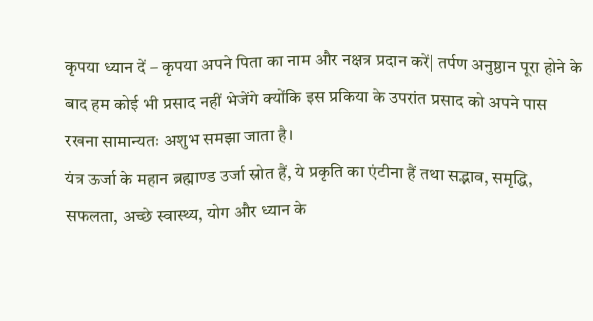कृपया ध्यान दें – कृपया अपने पिता का नाम और नक्षत्र प्रदान करें| तर्पण अनुष्ठान पूरा होने के बाद हम कोई भी प्रसाद नहीं भेजेंगे क्योंकि इस प्रकिया के उपरांत प्रसाद को अपने पास रखना सामान्यतः अशुभ समझा जाता है।
यंत्र ऊर्जा के महान ब्रह्माण्ड उर्जा स्रोत हैं, ये प्रकृति का एंटीना हैं तथा सद्भाव, समृद्धि, सफलता, अच्छे स्वास्थ्य, योग और ध्यान के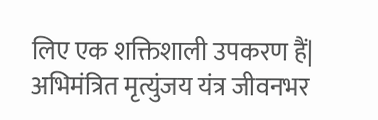लिए एक शक्तिशाली उपकरण हैं| अभिमंत्रित मृत्युंजय यंत्र जीवनभर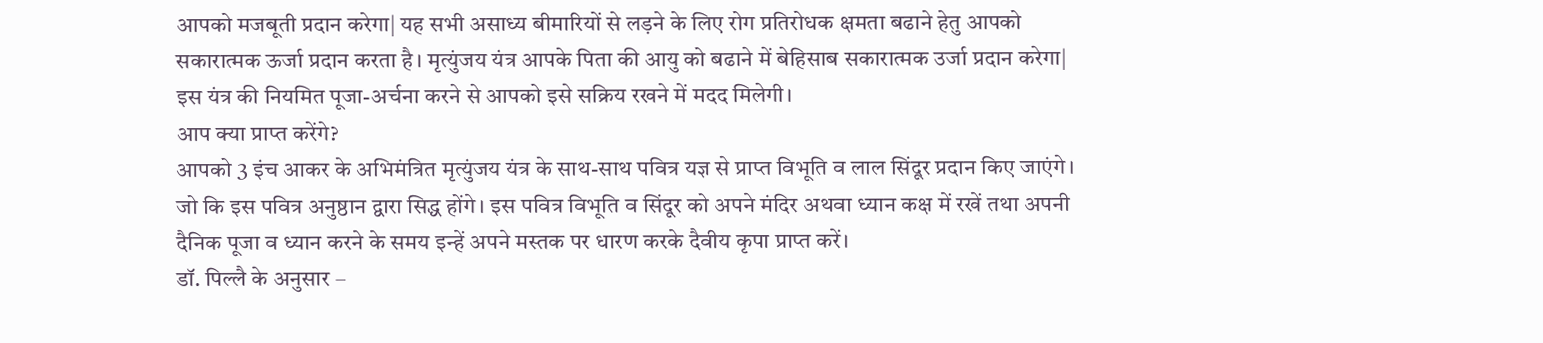आपको मजबूती प्रदान करेगा| यह सभी असाध्य बीमारियों से लड़ने के लिए रोग प्रतिरोधक क्षमता बढाने हेतु आपको सकारात्मक ऊर्जा प्रदान करता है। मृत्युंजय यंत्र आपके पिता की आयु को बढाने में बेहिसाब सकारात्मक उर्जा प्रदान करेगा| इस यंत्र की नियमित पूजा-अर्चना करने से आपको इसे सक्रिय रखने में मदद मिलेगी।
आप क्या प्राप्त करेंगे?
आपको 3 इंच आकर के अभिमंत्रित मृत्युंजय यंत्र के साथ-साथ पवित्र यज्ञ से प्राप्त विभूति व लाल सिंदूर प्रदान किए जाएंगे। जो कि इस पवित्र अनुष्ठान द्वारा सिद्ध होंगे। इस पवित्र विभूति व सिंदूर को अपने मंदिर अथवा ध्यान कक्ष में रखें तथा अपनी दैनिक पूजा व ध्यान करने के समय इन्हें अपने मस्तक पर धारण करके दैवीय कृपा प्राप्त करें।
डॉ. पिल्लै के अनुसार –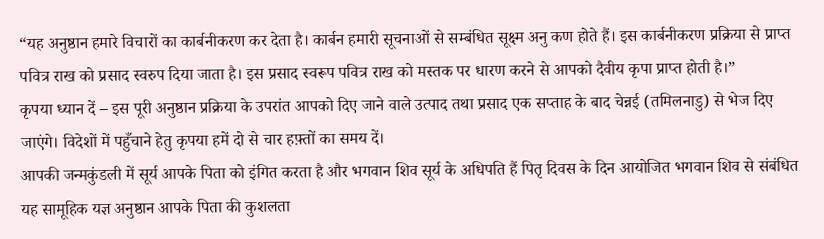“यह अनुष्ठान हमारे विचारों का कार्बनीकरण कर देता है। कार्बन हमारी सूचनाओं से सम्बंधित सूक्ष्म अनु कण होते हैं। इस कार्बनीकरण प्रक्रिया से प्राप्त पवित्र राख को प्रसाद स्वरुप दिया जाता है। इस प्रसाद स्वरूप पवित्र राख को मस्तक पर धारण करने से आपको दैवीय कृपा प्राप्त होती है।”
कृपया ध्यान दें – इस पूरी अनुष्ठान प्रक्रिया के उपरांत आपको दिए जाने वाले उत्पाद तथा प्रसाद एक सप्ताह के बाद चेन्नई (तमिलनाडु) से भेज दिए जाएंगे। विदेशों में पहुँचाने हेतु कृपया हमें दो से चार हफ़्तों का समय दें।
आपकी जन्मकुंडली में सूर्य आपके पिता को इंगित करता है और भगवान शिव सूर्य के अधिपति हैं पितृ दिवस के दिन आयोजित भगवान शिव से संबंधित यह सामूहिक यज्ञ अनुष्ठान आपके पिता की कुशलता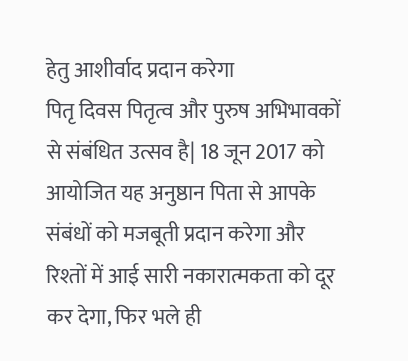हेतु आशीर्वाद प्रदान करेगा
पितृ दिवस पितृत्व और पुरुष अभिभावकों से संबंधित उत्सव है| 18 जून 2017 को आयोजित यह अनुष्ठान पिता से आपके संबंधों को मजबूती प्रदान करेगा और रिश्तों में आई सारी नकारात्मकता को दूर कर देगा, फिर भले ही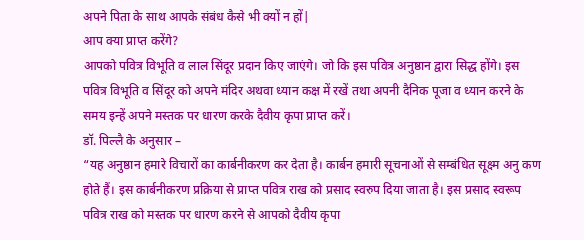अपने पिता के साथ आपके संबंध कैसे भी क्यों न हों|
आप क्या प्राप्त करेंगे?
आपको पवित्र विभूति व लाल सिंदूर प्रदान किए जाएंगे। जो कि इस पवित्र अनुष्ठान द्वारा सिद्ध होंगे। इस पवित्र विभूति व सिंदूर को अपने मंदिर अथवा ध्यान कक्ष में रखें तथा अपनी दैनिक पूजा व ध्यान करने के समय इन्हें अपने मस्तक पर धारण करके दैवीय कृपा प्राप्त करें।
डॉ. पिल्लै के अनुसार –
“यह अनुष्ठान हमारे विचारों का कार्बनीकरण कर देता है। कार्बन हमारी सूचनाओं से सम्बंधित सूक्ष्म अनु कण होते हैं। इस कार्बनीकरण प्रक्रिया से प्राप्त पवित्र राख को प्रसाद स्वरुप दिया जाता है। इस प्रसाद स्वरूप पवित्र राख को मस्तक पर धारण करने से आपको दैवीय कृपा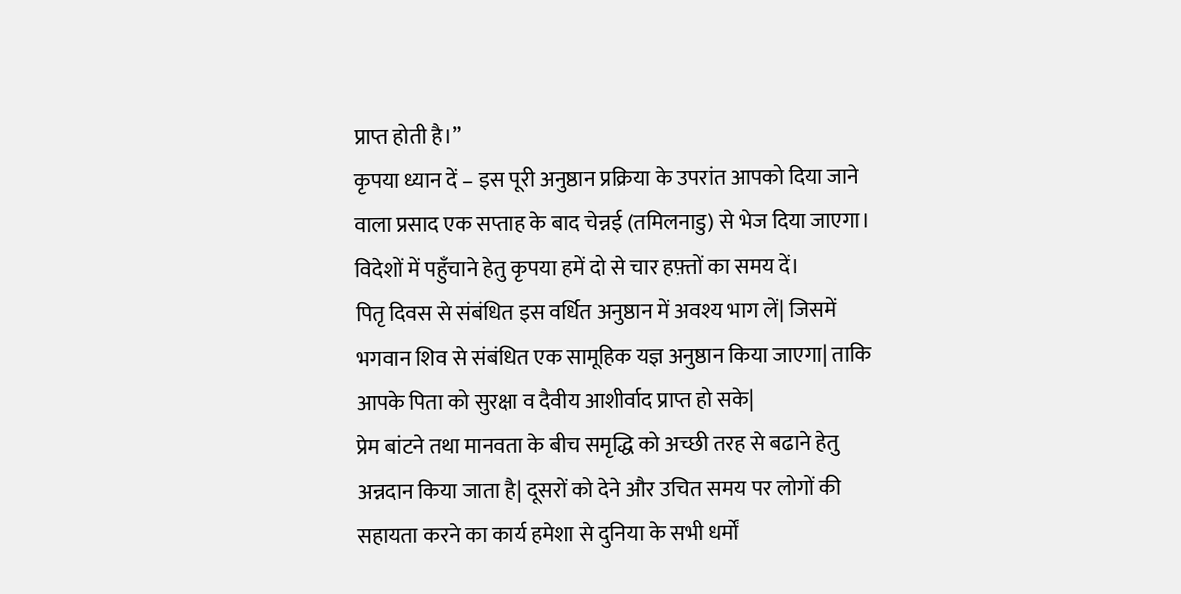प्राप्त होती है।”
कृपया ध्यान दें – इस पूरी अनुष्ठान प्रक्रिया के उपरांत आपको दिया जाने वाला प्रसाद एक सप्ताह के बाद चेन्नई (तमिलनाडु) से भेज दिया जाएगा। विदेशों में पहुँचाने हेतु कृपया हमें दो से चार हफ़्तों का समय दें।
पितृ दिवस से संबंधित इस वर्धित अनुष्ठान में अवश्य भाग लें| जिसमें भगवान शिव से संबंधित एक सामूहिक यज्ञ अनुष्ठान किया जाएगा| ताकि आपके पिता को सुरक्षा व दैवीय आशीर्वाद प्राप्त हो सके|
प्रेम बांटने तथा मानवता के बीच समृद्धि को अच्छी तरह से बढाने हेतु अन्नदान किया जाता है| दूसरों को देने और उचित समय पर लोगों की सहायता करने का कार्य हमेशा से दुनिया के सभी धर्मों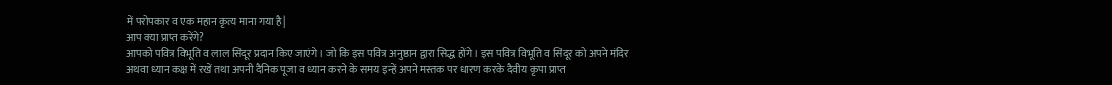में परोपकार व एक महान कृत्य माना गया है|
आप क्या प्राप्त करेंगे?
आपको पवित्र विभूति व लाल सिंदूर प्रदान किए जाएंगे। जो कि इस पवित्र अनुष्ठान द्वारा सिद्ध होंगे। इस पवित्र विभूति व सिंदूर को अपने मंदिर अथवा ध्यान कक्ष में रखें तथा अपनी दैनिक पूजा व ध्यान करने के समय इन्हें अपने मस्तक पर धारण करके दैवीय कृपा प्राप्त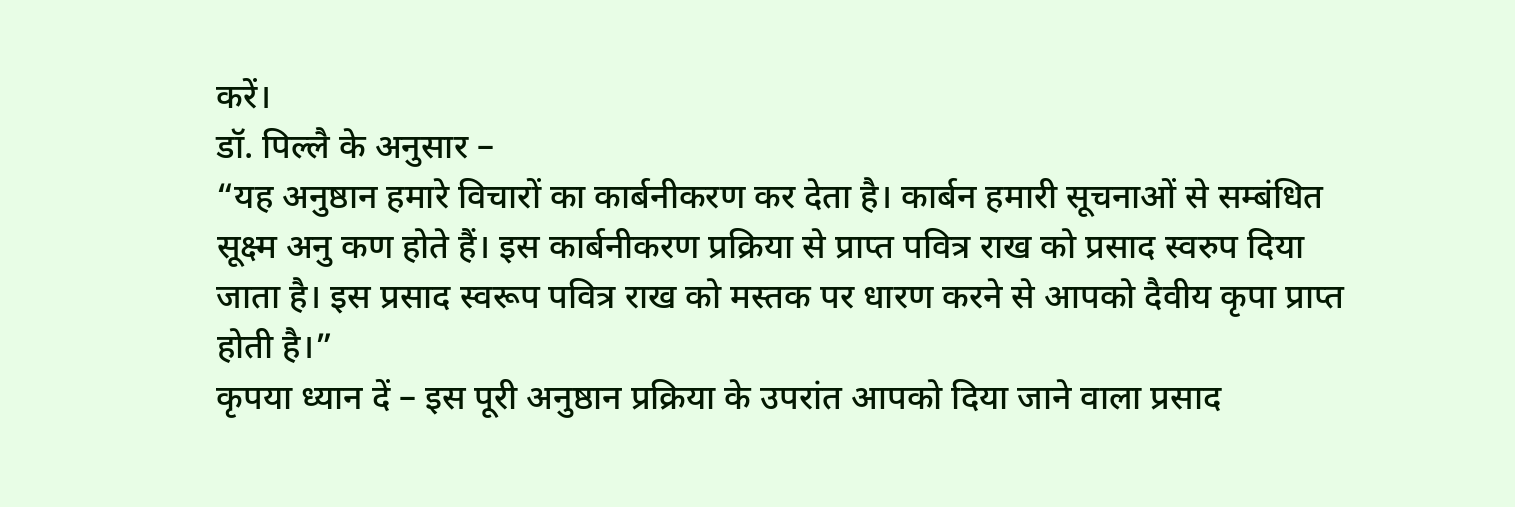करें।
डॉ. पिल्लै के अनुसार –
“यह अनुष्ठान हमारे विचारों का कार्बनीकरण कर देता है। कार्बन हमारी सूचनाओं से सम्बंधित सूक्ष्म अनु कण होते हैं। इस कार्बनीकरण प्रक्रिया से प्राप्त पवित्र राख को प्रसाद स्वरुप दिया जाता है। इस प्रसाद स्वरूप पवित्र राख को मस्तक पर धारण करने से आपको दैवीय कृपा प्राप्त होती है।”
कृपया ध्यान दें – इस पूरी अनुष्ठान प्रक्रिया के उपरांत आपको दिया जाने वाला प्रसाद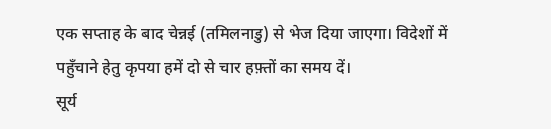एक सप्ताह के बाद चेन्नई (तमिलनाडु) से भेज दिया जाएगा। विदेशों में पहुँचाने हेतु कृपया हमें दो से चार हफ़्तों का समय दें।
सूर्य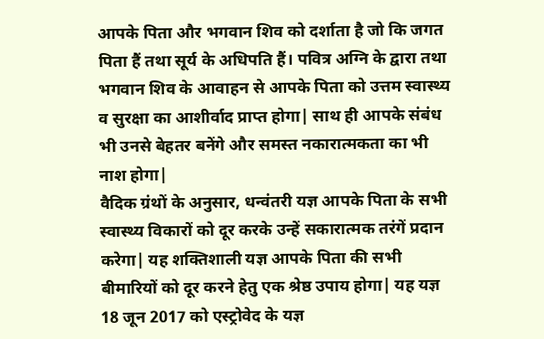आपके पिता और भगवान शिव को दर्शाता है जो कि जगत पिता हैं तथा सूर्य के अधिपति हैं। पवित्र अग्नि के द्वारा तथा भगवान शिव के आवाहन से आपके पिता को उत्तम स्वास्थ्य व सुरक्षा का आशीर्वाद प्राप्त होगा| साथ ही आपके संबंध भी उनसे बेहतर बनेंगे और समस्त नकारात्मकता का भी नाश होगा|
वैदिक ग्रंथों के अनुसार, धन्वंतरी यज्ञ आपके पिता के सभी स्वास्थ्य विकारों को दूर करके उन्हें सकारात्मक तरंगें प्रदान करेगा| यह शक्तिशाली यज्ञ आपके पिता की सभी बीमारियों को दूर करने हेतु एक श्रेष्ठ उपाय होगा| यह यज्ञ 18 जून 2017 को एस्ट्रोवेद के यज्ञ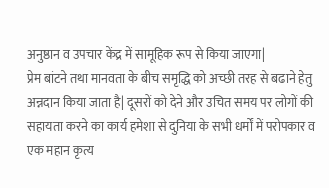अनुष्ठान व उपचार केंद्र में सामूहिक रूप से किया जाएगा|
प्रेम बांटने तथा मानवता के बीच समृद्धि को अच्छी तरह से बढाने हेतु अन्नदान किया जाता है| दूसरों को देने और उचित समय पर लोगों की सहायता करने का कार्य हमेशा से दुनिया के सभी धर्मों में परोपकार व एक महान कृत्य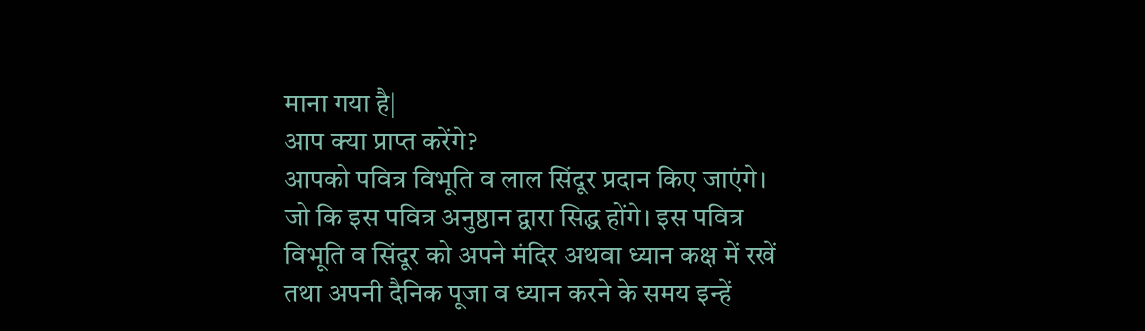माना गया है|
आप क्या प्राप्त करेंगे?
आपको पवित्र विभूति व लाल सिंदूर प्रदान किए जाएंगे। जो कि इस पवित्र अनुष्ठान द्वारा सिद्ध होंगे। इस पवित्र विभूति व सिंदूर को अपने मंदिर अथवा ध्यान कक्ष में रखें तथा अपनी दैनिक पूजा व ध्यान करने के समय इन्हें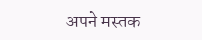अपने मस्तक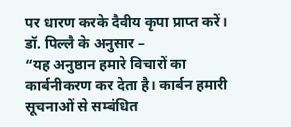पर धारण करके दैवीय कृपा प्राप्त करें।
डॉ. पिल्लै के अनुसार –
“यह अनुष्ठान हमारे विचारों का कार्बनीकरण कर देता है। कार्बन हमारी सूचनाओं से सम्बंधित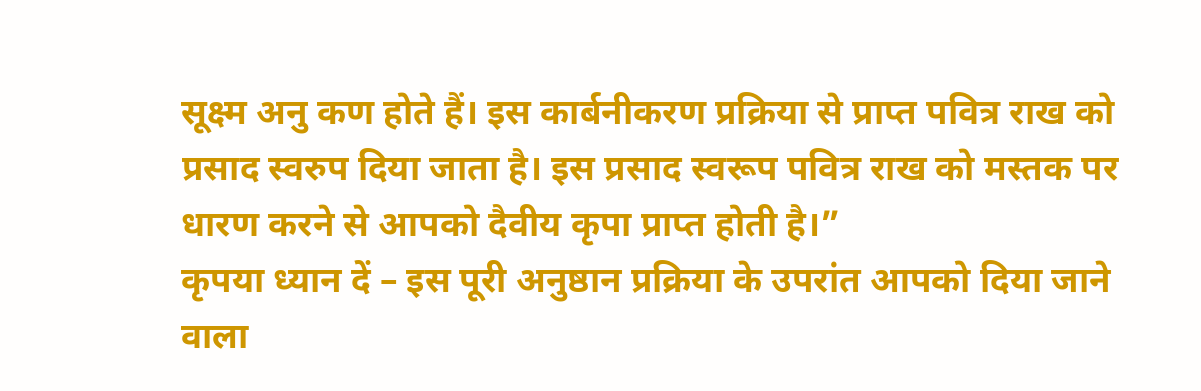सूक्ष्म अनु कण होते हैं। इस कार्बनीकरण प्रक्रिया से प्राप्त पवित्र राख को प्रसाद स्वरुप दिया जाता है। इस प्रसाद स्वरूप पवित्र राख को मस्तक पर धारण करने से आपको दैवीय कृपा प्राप्त होती है।”
कृपया ध्यान दें – इस पूरी अनुष्ठान प्रक्रिया के उपरांत आपको दिया जाने वाला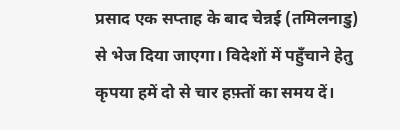प्रसाद एक सप्ताह के बाद चेन्नई (तमिलनाडु) से भेज दिया जाएगा। विदेशों में पहुँचाने हेतु कृपया हमें दो से चार हफ़्तों का समय दें।